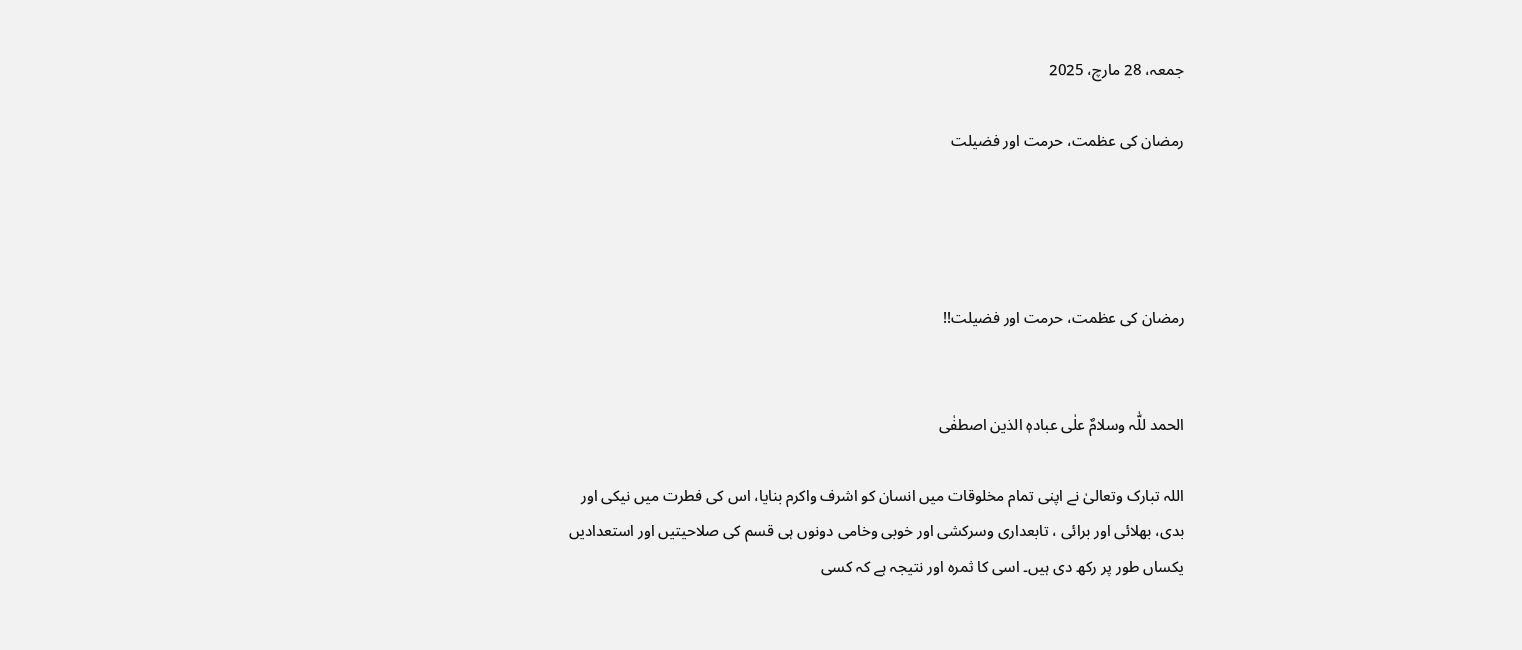جمعہ، 28 مارچ، 2025

رمضان کی عظمت، حرمت اور فضیلت




رمضان کی عظمت، حرمت اور فضیلت!!


الحمد للّٰہ وسلامٌ علٰی عبادہٖ الذین اصطفٰی

اللہ تبارک وتعالیٰ نے اپنی تمام مخلوقات میں انسان کو اشرف واکرم بنایا، اس کی فطرت میں نیکی اور بدی، بھلائی اور برائی ، تابعداری وسرکشی اور خوبی وخامی دونوں ہی قسم کی صلاحیتیں اور استعدادیں یکساں طور پر رکھ دی ہیں۔ اسی کا ثمرہ اور نتیجہ ہے کہ کسی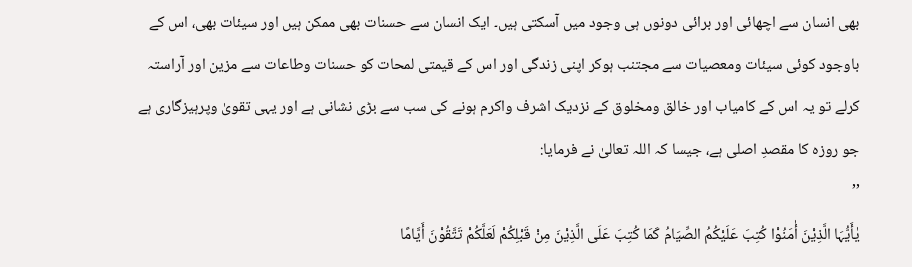بھی انسان سے اچھائی اور برائی دونوں ہی وجود میں آسکتی ہیں۔ ایک انسان سے حسنات بھی ممکن ہیں اور سیئات بھی، اس کے باوجود کوئی سیئات ومعصیات سے مجتنب ہوکر اپنی زندگی اور اس کے قیمتی لمحات کو حسنات وطاعات سے مزین اور آراستہ کرلے تو یہ اس کے کامیاب اور خالق ومخلوق کے نزدیک اشرف واکرم ہونے کی سب سے بڑی نشانی ہے اور یہی تقویٰ وپرہیزگاری ہے جو روزہ کا مقصدِ اصلی ہے، جیسا کہ اللہ تعالیٰ نے فرمایا:
’’
یٰأَیُّہَا الَّذِیْنَ أٰمَنُوْا کُتِبَ عَلَیْکُمُ الصِّیَامُ کَمَا کُتِبَ عَلَی الَّذِیْنَ مِنْ قَبْلِکُمْ لَعَلَّکُمْ تَتَّقُوْنَ أَیَّامًا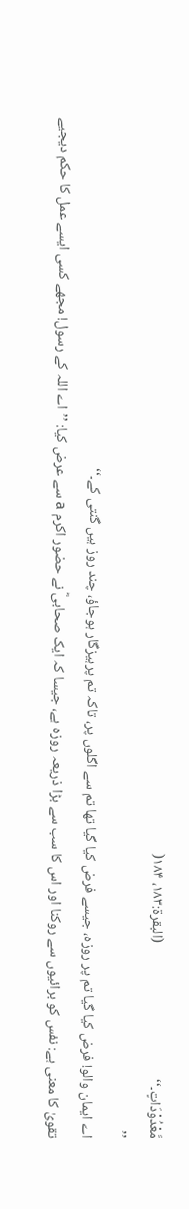مَّعْدُوْدَاتٍ۔‘‘                                         (البقرۃ:۱۸۳، ۱۸۴(
’’
اے ایمان والو! فرض کیا گیا تم پر روزہ، جیسے فرض کیا گیا تھا تم سے اگلوں پر، تاکہ تم پرہیزگار ہوجاؤ، چند روز ہیں گنتی کے۔‘‘
تقویٰ کا معنی ہے: نفس کو برائیوں سے روکنا اور اس کا سب سے بڑا ذریعہ روزہ ہے، جیسا کہ ایک صحابیؓ نے حضور اکرم a سے عرض کیا: ’’اے اللہ کے رسول! مجھے کسی ایسے عمل کا حکم دیجیے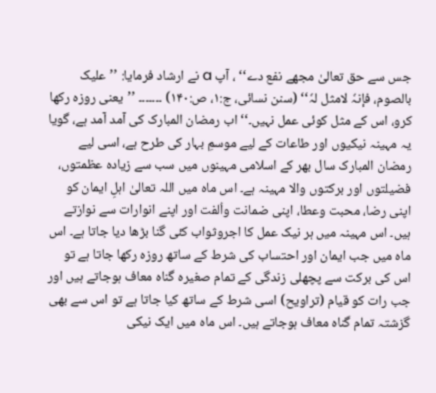جس سے حق تعالیٰ مجھے نفع دے‘‘ ، آپ a نے ارشاد فرمایا: ’’علیک بالصوم، فإنہٗ لامثل لہٗ‘‘ (سنن نسائی، ج:۱، ص:۱۴۰) ۔۔۔۔۔۔۔ ’’یعنی روزہ رکھا کرو، اس کے مثل کوئی عمل نہیں۔‘‘ اب رمضان المبارک کی آمد آمد ہے، گویا یہ مہینہ نیکیوں اور طاعات کے لیے موسمِ بہار کی طرح ہے، اسی لیے رمضان المبارک سال بھر کے اسلامی مہینوں میں سب سے زیادہ عظمتوں، فضیلتوں اور برکتوں والا مہینہ ہے۔ اس ماہ میں اللہ تعالیٰ اہلِ ایمان کو اپنی رضا، محبت وعطا، اپنی ضمانت واُلفت اور اپنے انوارات سے نوازتے ہیں۔ اس مہینہ میں ہر نیک عمل کا اجروثواب کئی گنا بڑھا دیا جاتا ہے۔ اس ماہ میں جب ایمان اور احتساب کی شرط کے ساتھ روزہ رکھا جاتا ہے تو اس کی برکت سے پچھلی زندگی کے تمام صغیرہ گناہ معاف ہوجاتے ہیں اور جب رات کو قیام (تراویح) اسی شرط کے ساتھ کیا جاتا ہے تو اس سے بھی گزشتہ تمام گناہ معاف ہوجاتے ہیں۔ اس ماہ میں ایک نیکی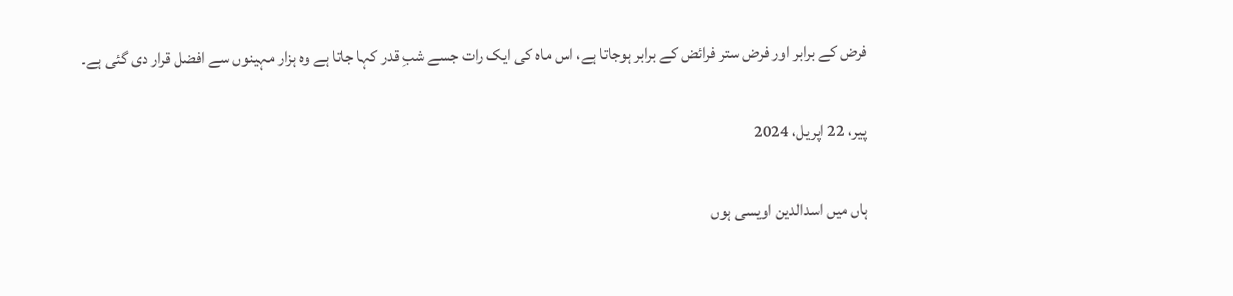فرض کے برابر اور فرض ستر فرائض کے برابر ہوجاتا ہے، اس ماہ کی ایک رات جسے شبِ قدر کہا جاتا ہے وہ ہزار مہینوں سے افضل قرار دی گئی ہے۔

پیر، 22 اپریل، 2024

ہاں میں اسدالدین اویسی ہوں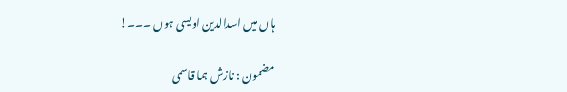ہاں میں اسدالدین اویسی ہوں ۔۔۔!

مضمون : نازش ہما قاسمی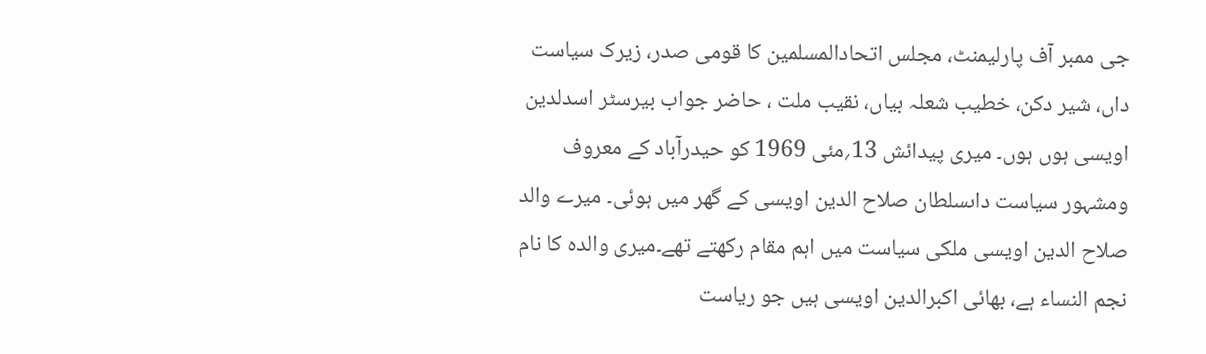جی ممبر آف پارلیمنٹ، مجلس اتحادالمسلمین کا قومی صدر، زیرک سیاست داں، شیر دکن، خطیب شعلہ بیاں، نقیب ملت ، حاضر جواب بیرسٹر اسدلدین اویسی ہوں ہوں۔ میری پیدائش 13؍مئی 1969 کو حیدرآباد کے معروف ومشہور سیاست داںسلطان صلاح الدین اویسی کے گھر میں ہوئی۔ میرے والد صلاح الدین اویسی ملکی سیاست میں اہم مقام رکھتے تھے۔میری والدہ کا نام نجم النساء ہے، بھائی اکبرالدین اویسی ہیں جو ریاست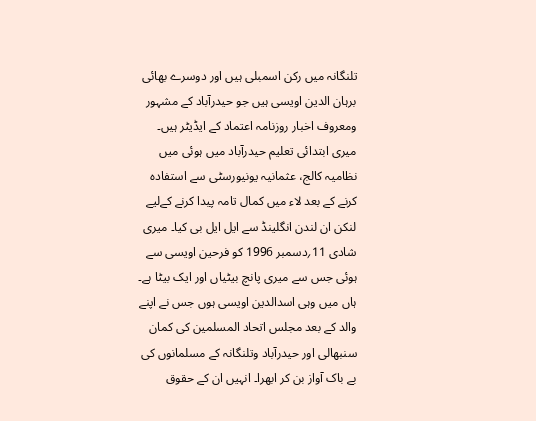تلنگانہ میں رکن اسمبلی ہیں اور دوسرے بھائی برہان الدین اویسی ہیں جو حیدرآباد کے مشہور ومعروف اخبار روزنامہ اعتماد کے ایڈیٹر ہیں۔ میری ابتدائی تعلیم حیدرآباد میں ہوئی میں نظامیہ کالج، عثمانیہ یونیورسٹی سے استفادہ کرنے کے بعد لاء میں کمال تامہ پیدا کرنے کےلیے لنکن ان لندن انگلینڈ سے ایل ایل بی کیا۔ میری شادی 11؍دسمبر 1996 کو فرحین اویسی سے ہوئی جس سے میری پانچ بیٹیاں اور ایک بیٹا ہے۔ ہاں میں وہی اسدالدین اویسی ہوں جس نے اپنے والد کے بعد مجلس اتحاد المسلمین کی کمان سنبھالی اور حیدرآباد وتلنگانہ کے مسلمانوں کی بے باک آواز بن کر ابھرا۔ انہیں ان کے حقوق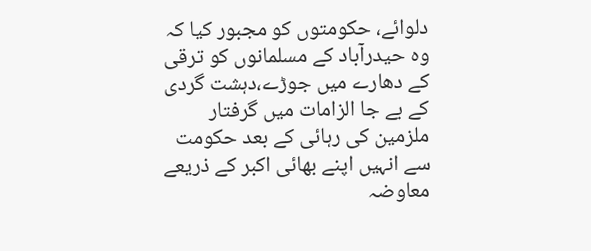دلوائے، حکومتوں کو مجبور کیا کہ وہ حیدرآباد کے مسلمانوں کو ترقی کے دھارے میں جوڑے،دہشت گردی کے بے جا الزامات میں گرفتار ملزمین کی رہائی کے بعد حکومت سے انہیں اپنے بھائی اکبر کے ذریعے معاوضہ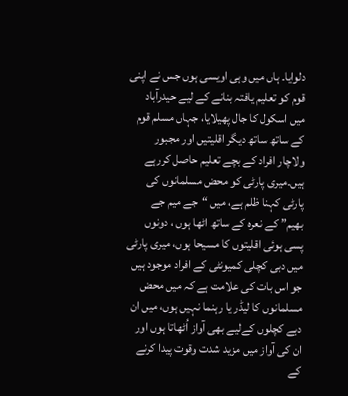دلوایا۔ ہاں میں وہی اویسی ہوں جس نے اپنی قوم کو تعلیم یافتہ بنانے کے لیے حیدرآباد میں اسکول کا جال پھیلایا، جہاں مسلم قوم کے ساتھ ساتھ دیگر اقلیتیں اور مجبور ولاچار افراد کے بچے تعلیم حاصل کررہے ہیں۔میری پارٹی کو محض مسلمانوں کی پارٹی کہنا ظلم ہے، میں “جے میم جے بھیم” کے نعرہ کے ساتھ اٹھا ہوں ، دونوں پسی ہوئی اقلیتوں کا مسیحا ہوں، میری پارٹی میں دبی کچلی کمیونٹی کے افراد موجود ہیں جو اس بات کی علامت ہے کہ میں محض مسلمانوں کا لیڈر یا رہنما نہیں ہوں، میں ان دبے کچلوں کےلیے بھی آواز اُٹھاتا ہوں اور ان کی آواز میں مزید شدت وقوت پیدا کرنے کے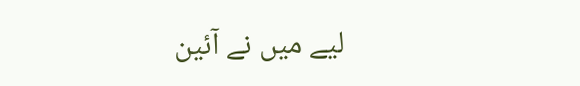لیے میں نے آئین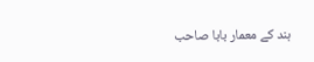ہند کے معمار بابا صاحب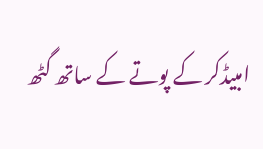امبیڈکر کے پوتے کے ساتھ گٹھ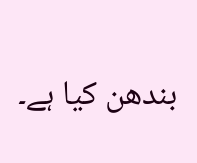بندھن کیا ہے۔